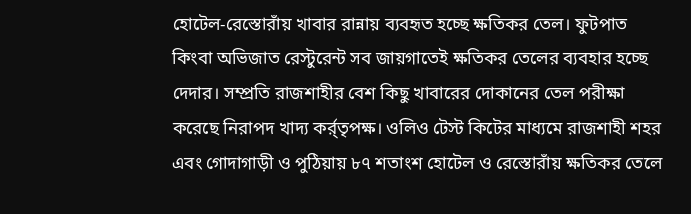হোটেল-রেস্তোরাঁয় খাবার রান্নায় ব্যবহৃত হচ্ছে ক্ষতিকর তেল। ফুটপাত কিংবা অভিজাত রেস্টুরেন্ট সব জায়গাতেই ক্ষতিকর তেলের ব্যবহার হচ্ছে দেদার। সম্প্রতি রাজশাহীর বেশ কিছু খাবারের দোকানের তেল পরীক্ষা করেছে নিরাপদ খাদ্য কর্র্তৃপক্ষ। ওলিও টেস্ট কিটের মাধ্যমে রাজশাহী শহর এবং গোদাগাড়ী ও পুঠিয়ায় ৮৭ শতাংশ হোটেল ও রেস্তোরাঁয় ক্ষতিকর তেলে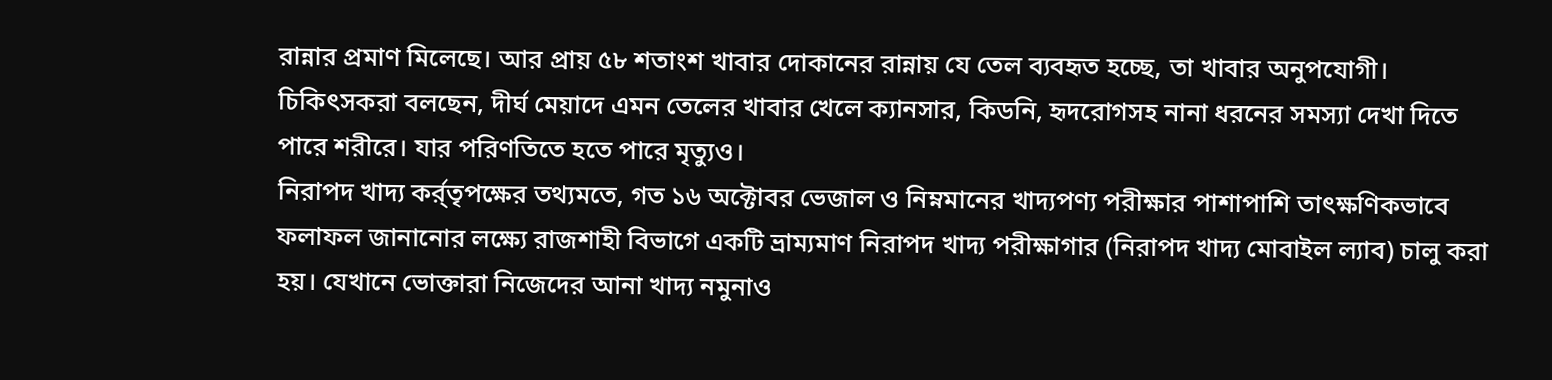রান্নার প্রমাণ মিলেছে। আর প্রায় ৫৮ শতাংশ খাবার দোকানের রান্নায় যে তেল ব্যবহৃত হচ্ছে, তা খাবার অনুপযোগী। চিকিৎসকরা বলছেন, দীর্ঘ মেয়াদে এমন তেলের খাবার খেলে ক্যানসার, কিডনি, হৃদরোগসহ নানা ধরনের সমস্যা দেখা দিতে পারে শরীরে। যার পরিণতিতে হতে পারে মৃত্যুও।
নিরাপদ খাদ্য কর্র্তৃপক্ষের তথ্যমতে, গত ১৬ অক্টোবর ভেজাল ও নিম্নমানের খাদ্যপণ্য পরীক্ষার পাশাপাশি তাৎক্ষণিকভাবে ফলাফল জানানোর লক্ষ্যে রাজশাহী বিভাগে একটি ভ্রাম্যমাণ নিরাপদ খাদ্য পরীক্ষাগার (নিরাপদ খাদ্য মোবাইল ল্যাব) চালু করা হয়। যেখানে ভোক্তারা নিজেদের আনা খাদ্য নমুনাও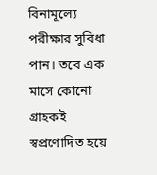বিনামূল্যে পরীক্ষার সুবিধা পান। তবে এক মাসে কোনো গ্রাহকই স্বপ্রণোদিত হয়ে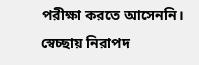পরীক্ষা করতে আসেননি। স্বেচ্ছায় নিরাপদ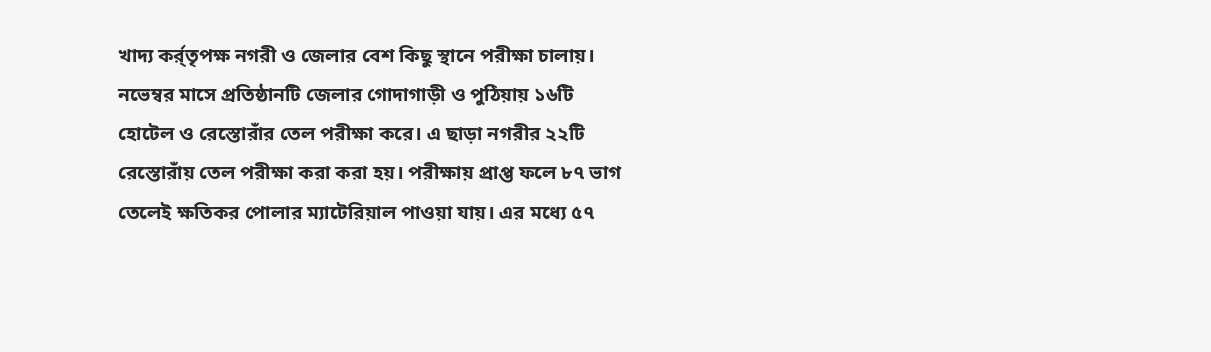খাদ্য কর্র্তৃপক্ষ নগরী ও জেলার বেশ কিছু স্থানে পরীক্ষা চালায়।
নভেম্বর মাসে প্রতিষ্ঠানটি জেলার গোদাগাড়ী ও পুঠিয়ায় ১৬টি হোটেল ও রেস্তোরাঁর তেল পরীক্ষা করে। এ ছাড়া নগরীর ২২টি রেস্তোরাঁয় তেল পরীক্ষা করা করা হয়। পরীক্ষায় প্রাপ্ত ফলে ৮৭ ভাগ তেলেই ক্ষতিকর পোলার ম্যাটেরিয়াল পাওয়া যায়। এর মধ্যে ৫৭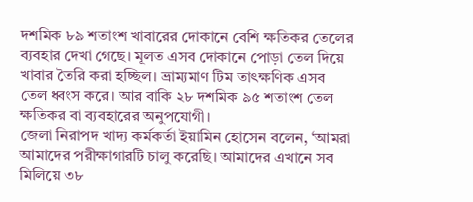দশমিক ৮৯ শতাংশ খাবারের দোকানে বেশি ক্ষতিকর তেলের ব্যবহার দেখা গেছে। মূলত এসব দোকানে পোড়া তেল দিয়ে খাবার তৈরি করা হচ্ছিল। ভ্রাম্যমাণ টিম তাৎক্ষণিক এসব তেল ধ্বংস করে। আর বাকি ২৮ দশমিক ৯৫ শতাংশ তেল ক্ষতিকর বা ব্যবহারের অনুপযোগী।
জেলা নিরাপদ খাদ্য কর্মকর্তা ইয়ামিন হোসেন বলেন, ‘আমরা আমাদের পরীক্ষাগারটি চালু করেছি। আমাদের এখানে সব মিলিয়ে ৩৮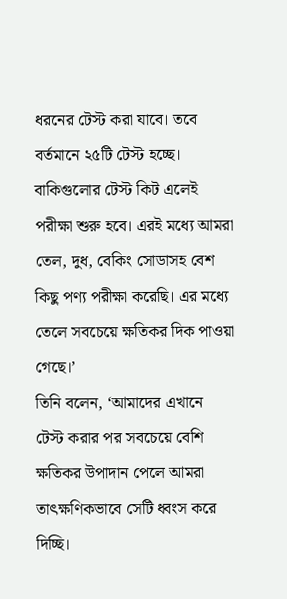ধরনের টেস্ট করা যাবে। তবে বর্তমানে ২৫টি টেস্ট হচ্ছে। বাকিগুলোর টেস্ট কিট এলেই পরীক্ষা শুরু হবে। এরই মধ্যে আমরা তেল, দুধ, বেকিং সোডাসহ বেশ কিছু পণ্য পরীক্ষা করেছি। এর মধ্যে তেলে সবচেয়ে ক্ষতিকর দিক পাওয়া গেছে।’
তিনি বলেন, ‘আমাদের এখানে টেস্ট করার পর সবচেয়ে বেশি ক্ষতিকর উপাদান পেলে আমরা তাৎক্ষণিকভাবে সেটি ধ্বংস করে দিচ্ছি।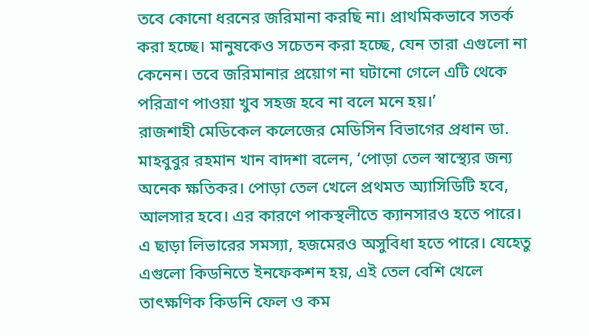তবে কোনো ধরনের জরিমানা করছি না। প্রাথমিকভাবে সতর্ক করা হচ্ছে। মানুষকেও সচেতন করা হচ্ছে, যেন তারা এগুলো না কেনেন। তবে জরিমানার প্রয়োগ না ঘটানো গেলে এটি থেকে পরিত্রাণ পাওয়া খুব সহজ হবে না বলে মনে হয়।’
রাজশাহী মেডিকেল কলেজের মেডিসিন বিভাগের প্রধান ডা. মাহবুবুর রহমান খান বাদশা বলেন, ‘পোড়া তেল স্বাস্থ্যের জন্য অনেক ক্ষতিকর। পোড়া তেল খেলে প্রথমত অ্যাসিডিটি হবে, আলসার হবে। এর কারণে পাকস্থলীতে ক্যানসারও হতে পারে।
এ ছাড়া লিভারের সমস্যা, হজমেরও অসুবিধা হতে পারে। যেহেতু এগুলো কিডনিতে ইনফেকশন হয়, এই তেল বেশি খেলে তাৎক্ষণিক কিডনি ফেল ও কম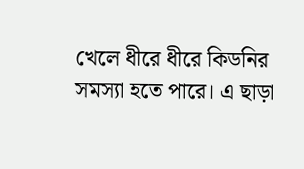খেলে ধীরে ধীরে কিডনির সমস্যা হতে পারে। এ ছাড়া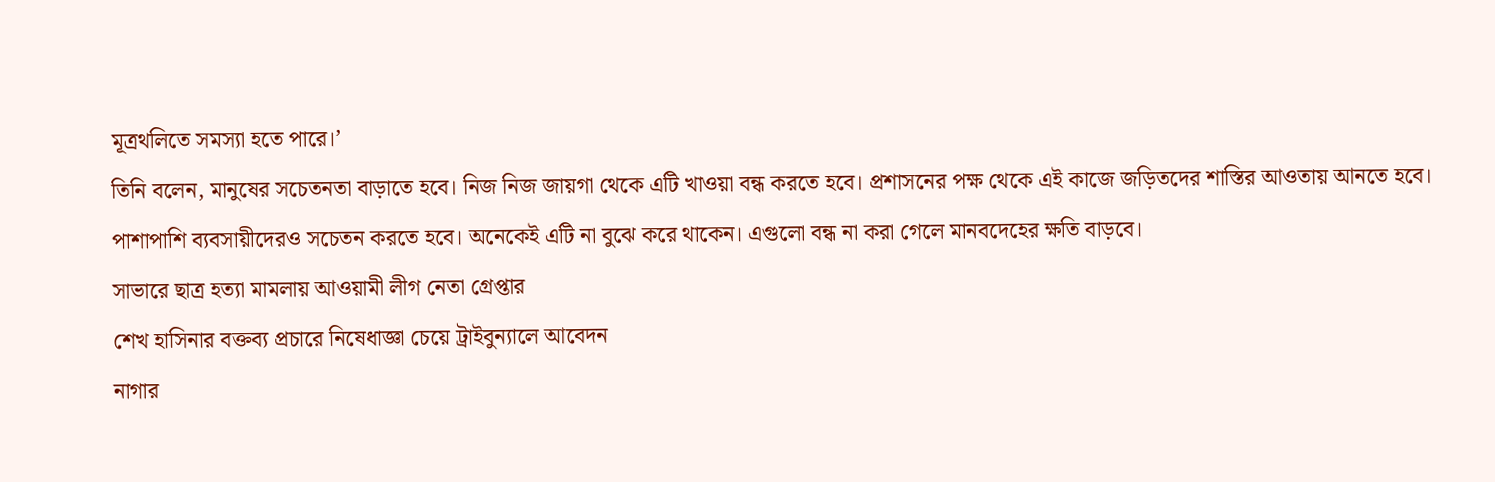মূত্রথলিতে সমস্যা হতে পারে।’
তিনি বলেন, মানুষের সচেতনতা বাড়াতে হবে। নিজ নিজ জায়গা থেকে এটি খাওয়া বন্ধ করতে হবে। প্রশাসনের পক্ষ থেকে এই কাজে জড়িতদের শাস্তির আওতায় আনতে হবে। পাশাপাশি ব্যবসায়ীদেরও সচেতন করতে হবে। অনেকেই এটি না বুঝে করে থাকেন। এগুলো বন্ধ না করা গেলে মানবদেহের ক্ষতি বাড়বে।
সাভারে ছাত্র হত্যা মামলায় আওয়ামী লীগ নেতা গ্রেপ্তার
শেখ হাসিনার বক্তব্য প্রচারে নিষেধাজ্ঞা চেয়ে ট্রাইবুন্যালে আবেদন
নাগার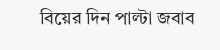বিয়ের দিন পাল্টা জবাব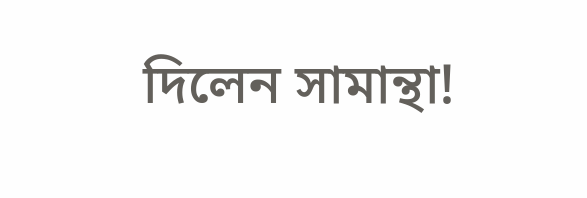দিলেন সামান্থা!